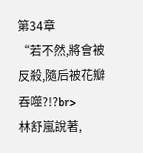第34章
“若不然,將會被反殺,隨后被花瓣吞噬?!?br>
林舒嵐說著,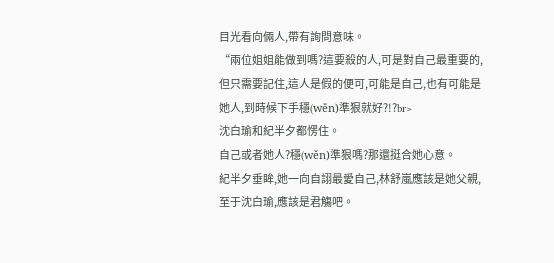目光看向倆人,帶有詢問意味。
“兩位姐姐能做到嗎?這要殺的人,可是對自己最重要的,但只需要記住,這人是假的便可,可能是自己,也有可能是她人,到時候下手穩(wěn)準狠就好?!?br>
沈白瑜和紀半夕都愣住。
自己或者她人?穩(wěn)準狠嗎?那還挺合她心意。
紀半夕垂眸,她一向自詡最愛自己,林舒嵐應該是她父親,至于沈白瑜,應該是君觴吧。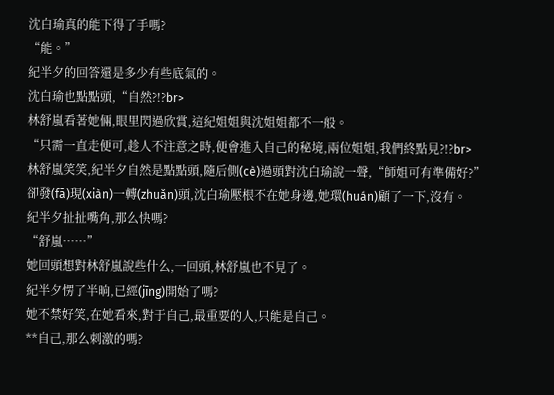沈白瑜真的能下得了手嗎?
“能。”
紀半夕的回答還是多少有些底氣的。
沈白瑜也點點頭,“自然?!?br>
林舒嵐看著她倆,眼里閃過欣賞,這紀姐姐與沈姐姐都不一般。
“只需一直走便可,趁人不注意之時,便會進入自己的秘境,兩位姐姐,我們終點見?!?br>
林舒嵐笑笑,紀半夕自然是點點頭,隨后側(cè)過頭對沈白瑜說一聲,“師姐可有準備好?”
卻發(fā)現(xiàn)一轉(zhuǎn)頭,沈白瑜壓根不在她身邊,她環(huán)顧了一下,沒有。
紀半夕扯扯嘴角,那么快嗎?
“舒嵐……”
她回頭想對林舒嵐說些什么,一回頭,林舒嵐也不見了。
紀半夕愣了半晌,已經(jīng)開始了嗎?
她不禁好笑,在她看來,對于自己,最重要的人,只能是自己。
**自己,那么刺激的嗎?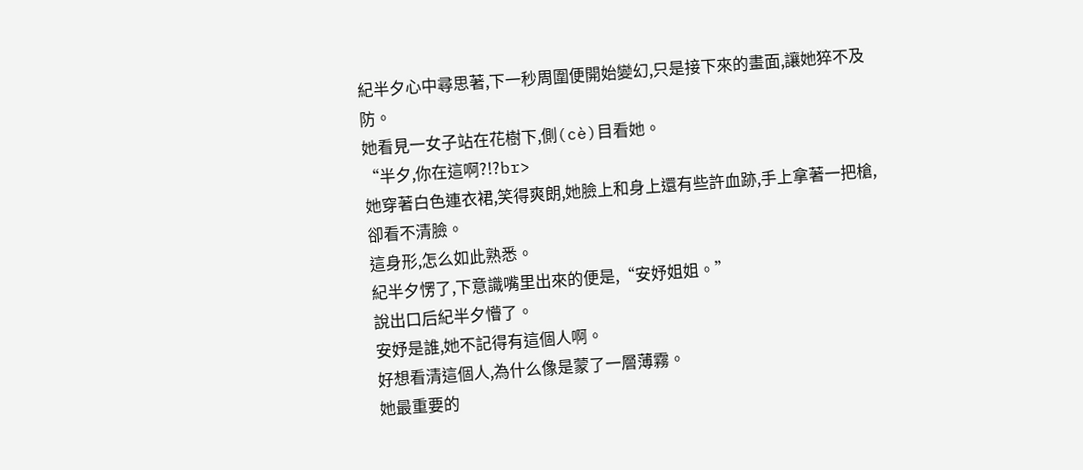紀半夕心中尋思著,下一秒周圍便開始變幻,只是接下來的畫面,讓她猝不及防。
她看見一女子站在花樹下,側(cè)目看她。
“半夕,你在這啊?!?br>
她穿著白色連衣裙,笑得爽朗,她臉上和身上還有些許血跡,手上拿著一把槍,卻看不清臉。
這身形,怎么如此熟悉。
紀半夕愣了,下意識嘴里出來的便是,“安妤姐姐。”
說出口后紀半夕懵了。
安妤是誰,她不記得有這個人啊。
好想看清這個人,為什么像是蒙了一層薄霧。
她最重要的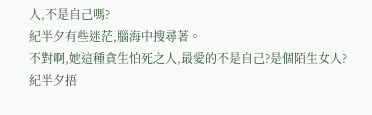人,不是自己嗎?
紀半夕有些迷茫,腦海中搜尋著。
不對啊,她這種貪生怕死之人,最愛的不是自己?是個陌生女人?
紀半夕捂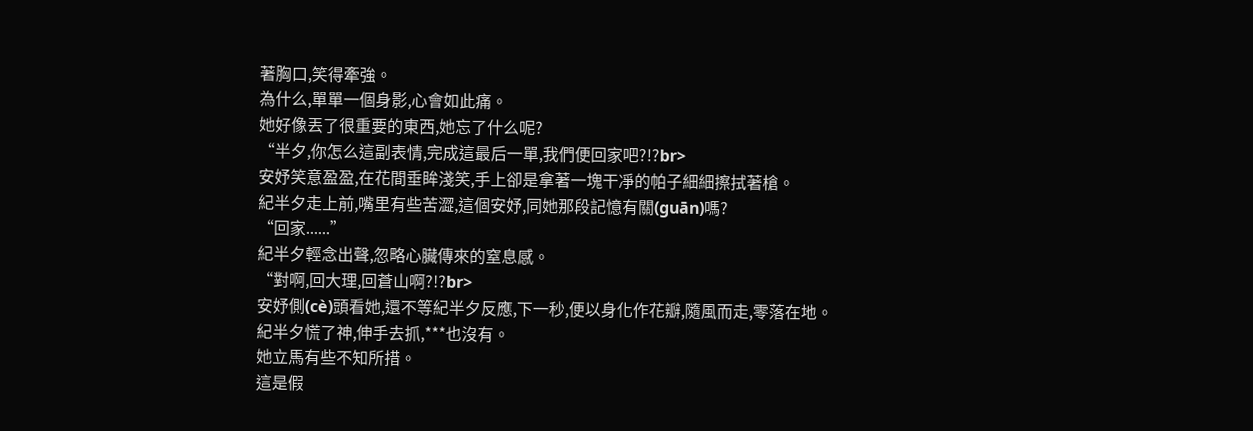著胸口,笑得牽強。
為什么,單單一個身影,心會如此痛。
她好像丟了很重要的東西,她忘了什么呢?
“半夕,你怎么這副表情,完成這最后一單,我們便回家吧?!?br>
安妤笑意盈盈,在花間垂眸淺笑,手上卻是拿著一塊干凈的帕子細細擦拭著槍。
紀半夕走上前,嘴里有些苦澀,這個安妤,同她那段記憶有關(guān)嗎?
“回家......”
紀半夕輕念出聲,忽略心臟傳來的窒息感。
“對啊,回大理,回蒼山啊?!?br>
安妤側(cè)頭看她,還不等紀半夕反應,下一秒,便以身化作花瓣,隨風而走,零落在地。
紀半夕慌了神,伸手去抓,***也沒有。
她立馬有些不知所措。
這是假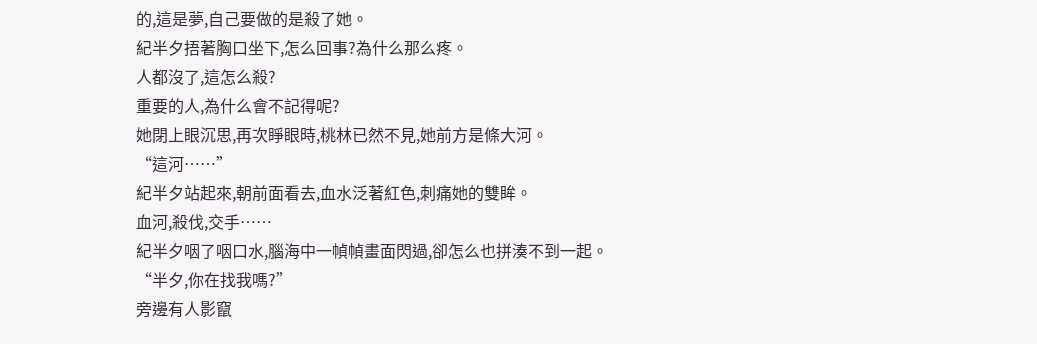的,這是夢,自己要做的是殺了她。
紀半夕捂著胸口坐下,怎么回事?為什么那么疼。
人都沒了,這怎么殺?
重要的人,為什么會不記得呢?
她閉上眼沉思,再次睜眼時,桃林已然不見,她前方是條大河。
“這河……”
紀半夕站起來,朝前面看去,血水泛著紅色,刺痛她的雙眸。
血河,殺伐,交手……
紀半夕咽了咽口水,腦海中一幀幀畫面閃過,卻怎么也拼湊不到一起。
“半夕,你在找我嗎?”
旁邊有人影竄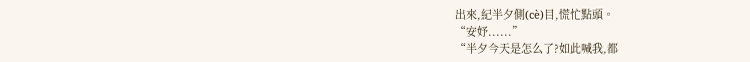出來,紀半夕側(cè)目,慌忙點頭。
“安妤......”
“半夕今天是怎么了?如此喊我,都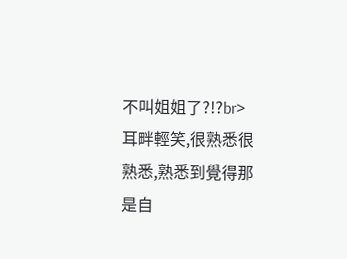不叫姐姐了?!?br>
耳畔輕笑,很熟悉很熟悉,熟悉到覺得那是自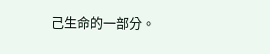己生命的一部分。